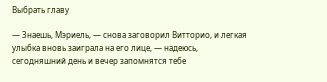Выбрать главу

— Знаешь, Мэриель, — снова заговорил Витторио, и легкая улыбка вновь заиграла на его лице, — надеюсь, сегодняшний день и вечер запомнятся тебе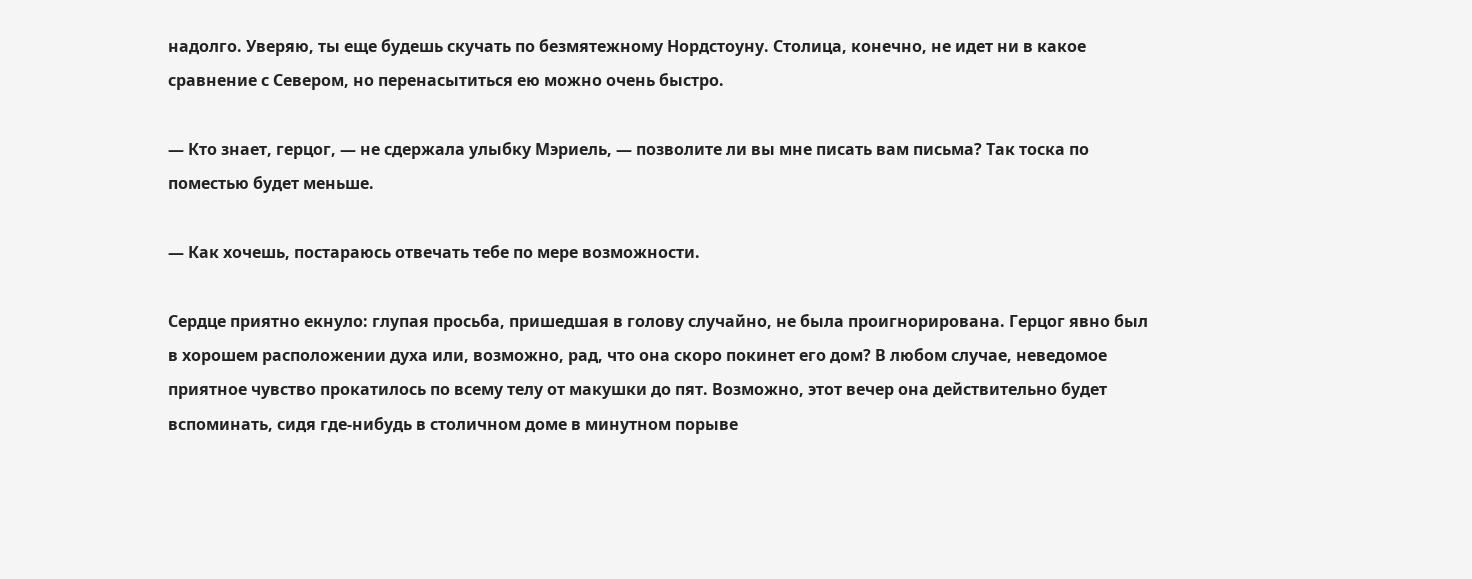надолго. Уверяю, ты еще будешь скучать по безмятежному Нордстоуну. Столица, конечно, не идет ни в какое сравнение с Севером, но перенасытиться ею можно очень быстро.

— Кто знает, герцог, — не сдержала улыбку Мэриель, — позволите ли вы мне писать вам письма? Так тоска по поместью будет меньше.

— Как хочешь, постараюсь отвечать тебе по мере возможности.

Сердце приятно екнуло: глупая просьба, пришедшая в голову случайно, не была проигнорирована. Герцог явно был в хорошем расположении духа или, возможно, рад, что она скоро покинет его дом? В любом случае, неведомое приятное чувство прокатилось по всему телу от макушки до пят. Возможно, этот вечер она действительно будет вспоминать, сидя где-нибудь в столичном доме в минутном порыве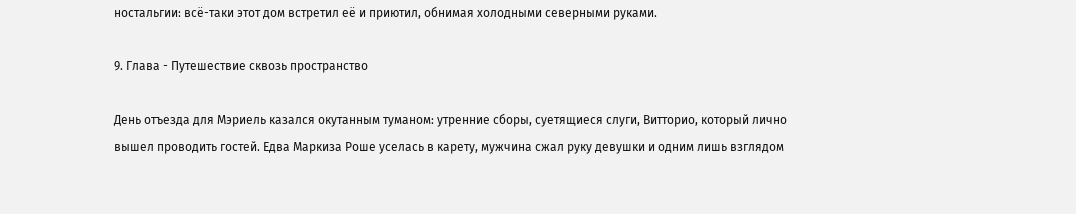ностальгии: всё-таки этот дом встретил её и приютил, обнимая холодными северными руками.

9. Глава - Путешествие сквозь пространство

День отъезда для Мэриель казался окутанным туманом: утренние сборы, суетящиеся слуги, Витторио, который лично вышел проводить гостей. Едва Маркиза Роше уселась в карету, мужчина сжал руку девушки и одним лишь взглядом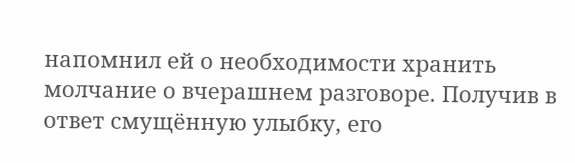напомнил ей о необходимости хранить молчание о вчерашнем разговоре. Получив в ответ смущённую улыбку, его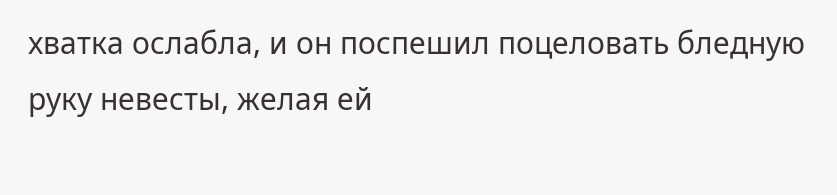хватка ослабла, и он поспешил поцеловать бледную руку невесты, желая ей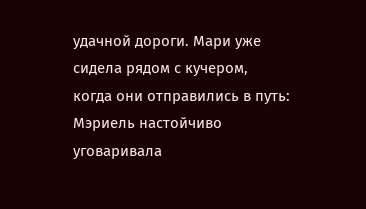удачной дороги. Мари уже сидела рядом с кучером, когда они отправились в путь: Мэриель настойчиво уговаривала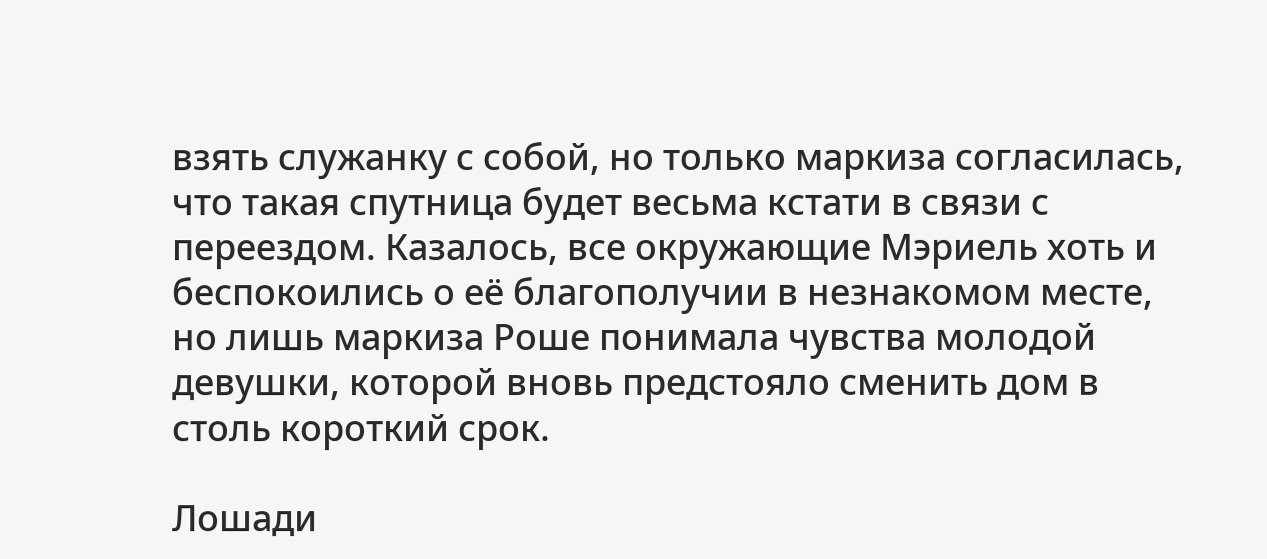взять служанку с собой, но только маркиза согласилась, что такая спутница будет весьма кстати в связи с переездом. Казалось, все окружающие Мэриель хоть и беспокоились о её благополучии в незнакомом месте, но лишь маркиза Роше понимала чувства молодой девушки, которой вновь предстояло сменить дом в столь короткий срок.

Лошади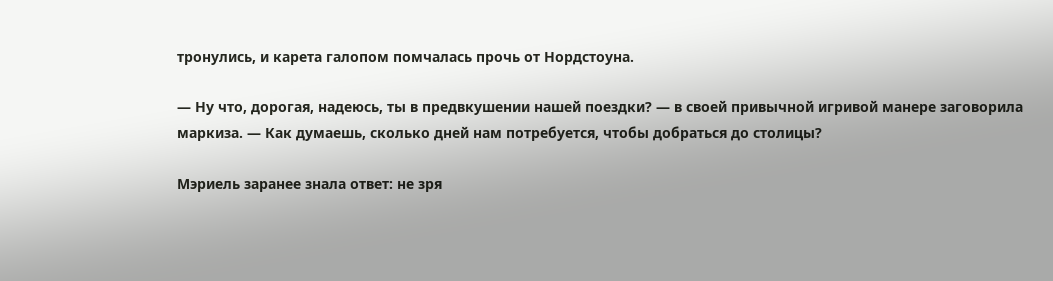тронулись, и карета галопом помчалась прочь от Нордстоуна.

— Ну что, дорогая, надеюсь, ты в предвкушении нашей поездки? — в своей привычной игривой манере заговорила маркиза. — Как думаешь, сколько дней нам потребуется, чтобы добраться до столицы?

Мэриель заранее знала ответ: не зря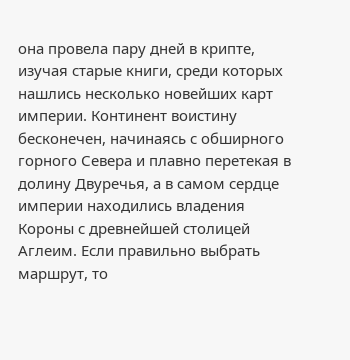она провела пару дней в крипте, изучая старые книги, среди которых нашлись несколько новейших карт империи. Континент воистину бесконечен, начинаясь с обширного горного Севера и плавно перетекая в долину Двуречья, а в самом сердце империи находились владения Короны с древнейшей столицей Аглеим. Если правильно выбрать маршрут, то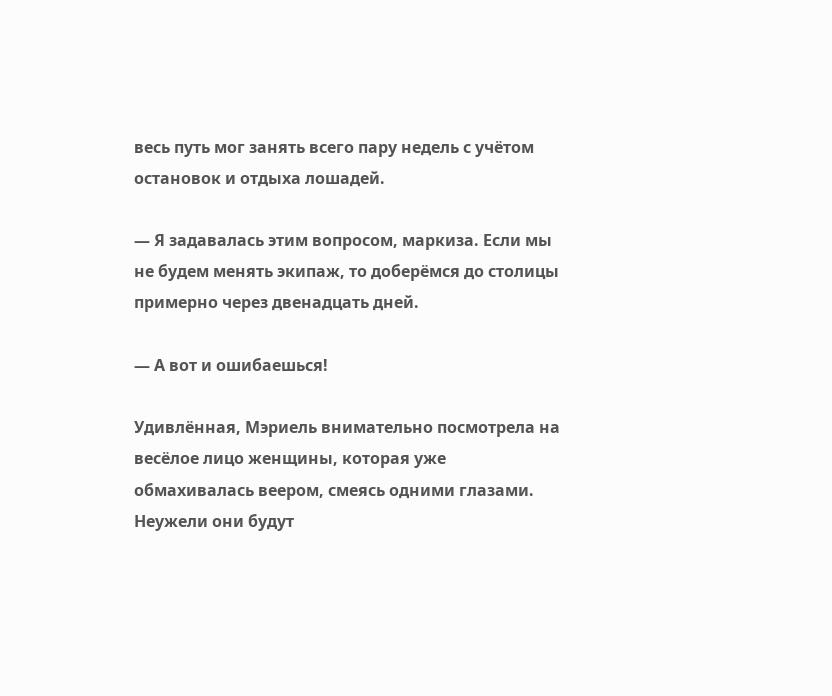весь путь мог занять всего пару недель с учётом остановок и отдыха лошадей.

— Я задавалась этим вопросом, маркиза. Если мы не будем менять экипаж, то доберёмся до столицы примерно через двенадцать дней.

— А вот и ошибаешься!

Удивлённая, Мэриель внимательно посмотрела на весёлое лицо женщины, которая уже обмахивалась веером, смеясь одними глазами. Неужели они будут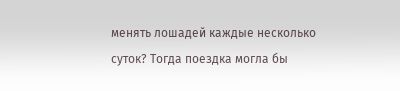менять лошадей каждые несколько суток? Тогда поездка могла бы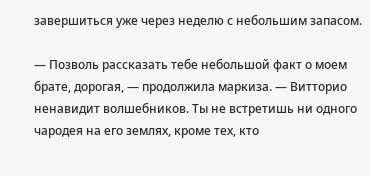завершиться уже через неделю с небольшим запасом.

— Позволь рассказать тебе небольшой факт о моем брате, дорогая, — продолжила маркиза. — Витторио ненавидит волшебников. Ты не встретишь ни одного чародея на его землях, кроме тех, кто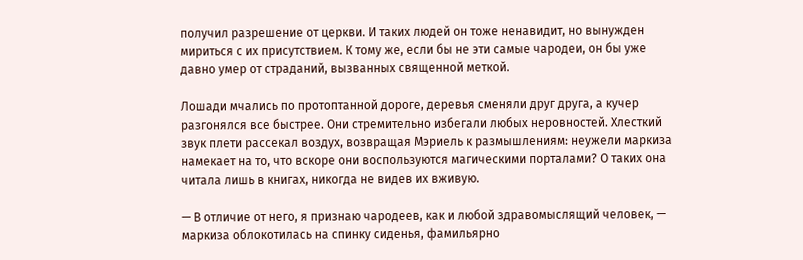получил разрешение от церкви. И таких людей он тоже ненавидит, но вынужден мириться с их присутствием. К тому же, если бы не эти самые чародеи, он бы уже давно умер от страданий, вызванных священной меткой.

Лошади мчались по протоптанной дороге, деревья сменяли друг друга, а кучер разгонялся все быстрее. Они стремительно избегали любых неровностей. Хлесткий звук плети рассекал воздух, возвращая Мэриель к размышлениям: неужели маркиза намекает на то, что вскоре они воспользуются магическими порталами? О таких она читала лишь в книгах, никогда не видев их вживую.

— В отличие от него, я признаю чародеев, как и любой здравомыслящий человек, — маркиза облокотилась на спинку сиденья, фамильярно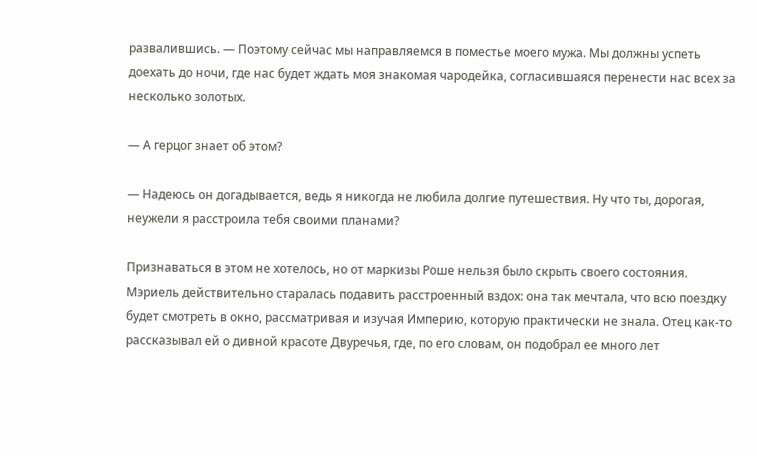развалившись. — Поэтому сейчас мы направляемся в поместье моего мужа. Мы должны успеть доехать до ночи, где нас будет ждать моя знакомая чародейка, согласившаяся перенести нас всех за несколько золотых.

— А герцог знает об этом?

— Надеюсь он догадывается, ведь я никогда не любила долгие путешествия. Ну что ты, дорогая, неужели я расстроила тебя своими планами?

Признаваться в этом не хотелось, но от маркизы Роше нельзя было скрыть своего состояния. Мэриель действительно старалась подавить расстроенный вздох: она так мечтала, что всю поездку будет смотреть в окно, рассматривая и изучая Империю, которую практически не знала. Отец как-то рассказывал ей о дивной красоте Двуречья, где, по его словам, он подобрал ее много лет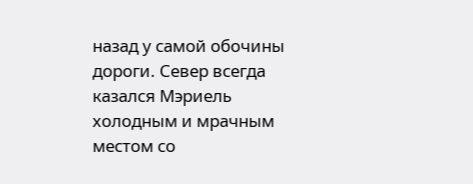назад у самой обочины дороги. Север всегда казался Мэриель холодным и мрачным местом со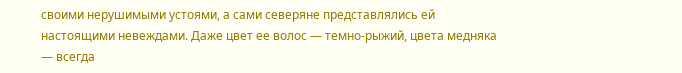своими нерушимыми устоями, а сами северяне представлялись ей настоящими невеждами. Даже цвет ее волос — темно-рыжий, цвета медняка — всегда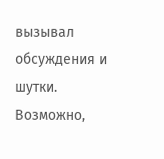вызывал обсуждения и шутки. Возможно,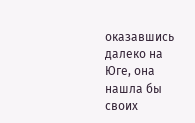оказавшись далеко на Юге, она нашла бы своих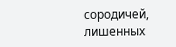сородичей, лишенных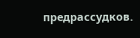предрассудков.